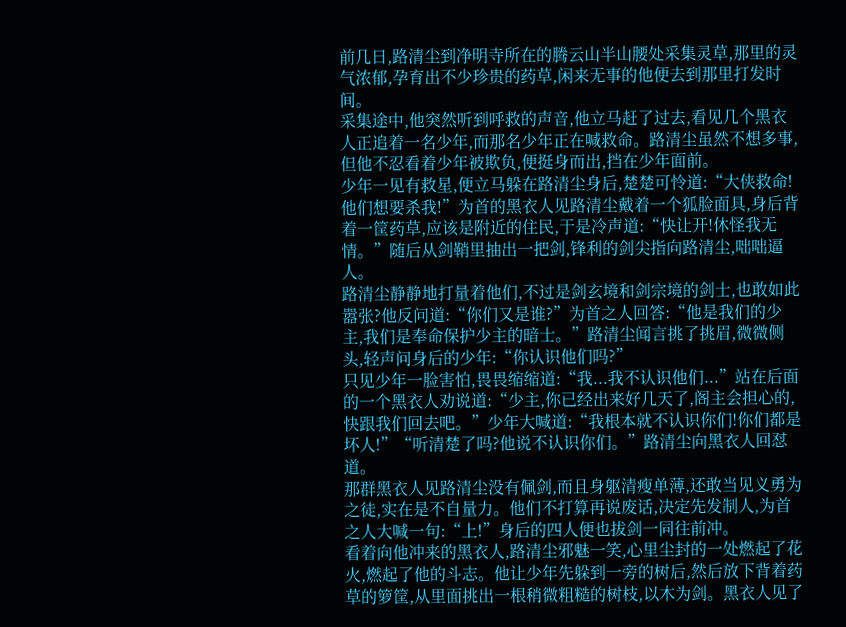前几日,路清尘到净明寺所在的腾云山半山腰处采集灵草,那里的灵气浓郁,孕育出不少珍贵的药草,闲来无事的他便去到那里打发时间。
采集途中,他突然听到呼救的声音,他立马赶了过去,看见几个黑衣人正追着一名少年,而那名少年正在喊救命。路清尘虽然不想多事,但他不忍看着少年被欺负,便挺身而出,挡在少年面前。
少年一见有救星,便立马躲在路清尘身后,楚楚可怜道:“大侠救命!他们想要杀我!”为首的黑衣人见路清尘戴着一个狐脸面具,身后背着一筐药草,应该是附近的住民,于是冷声道:“快让开!休怪我无情。”随后从剑鞘里抽出一把剑,锋利的剑尖指向路清尘,咄咄逼人。
路清尘静静地打量着他们,不过是剑玄境和剑宗境的剑士,也敢如此嚣张?他反问道:“你们又是谁?”为首之人回答:“他是我们的少主,我们是奉命保护少主的暗士。”路清尘闻言挑了挑眉,微微侧头,轻声问身后的少年:“你认识他们吗?”
只见少年一脸害怕,畏畏缩缩道:“我...我不认识他们...”站在后面的一个黑衣人劝说道:“少主,你已经出来好几天了,阁主会担心的,快跟我们回去吧。”少年大喊道:“我根本就不认识你们!你们都是坏人!”“听清楚了吗?他说不认识你们。”路清尘向黑衣人回怼道。
那群黑衣人见路清尘没有佩剑,而且身躯清瘦单薄,还敢当见义勇为之徒,实在是不自量力。他们不打算再说废话,决定先发制人,为首之人大喊一句:“上!”身后的四人便也拔剑一同往前冲。
看着向他冲来的黑衣人,路清尘邪魅一笑,心里尘封的一处燃起了花火,燃起了他的斗志。他让少年先躲到一旁的树后,然后放下背着药草的箩筐,从里面挑出一根稍微粗糙的树枝,以木为剑。黑衣人见了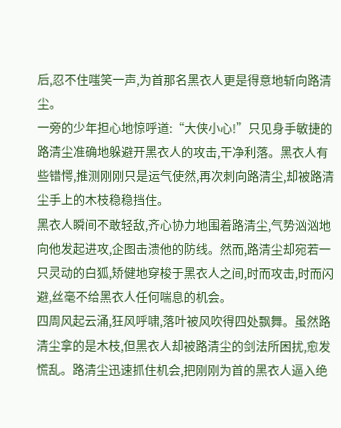后,忍不住嗤笑一声,为首那名黑衣人更是得意地斩向路清尘。
一旁的少年担心地惊呼道:“大侠小心!”只见身手敏捷的路清尘准确地躲避开黑衣人的攻击,干净利落。黑衣人有些错愕,推测刚刚只是运气使然,再次刺向路清尘,却被路清尘手上的木枝稳稳挡住。
黑衣人瞬间不敢轻敌,齐心协力地围着路清尘,气势汹汹地向他发起进攻,企图击溃他的防线。然而,路清尘却宛若一只灵动的白狐,矫健地穿梭于黑衣人之间,时而攻击,时而闪避,丝毫不给黑衣人任何喘息的机会。
四周风起云涌,狂风呼啸,落叶被风吹得四处飘舞。虽然路清尘拿的是木枝,但黑衣人却被路清尘的剑法所困扰,愈发慌乱。路清尘迅速抓住机会,把刚刚为首的黑衣人逼入绝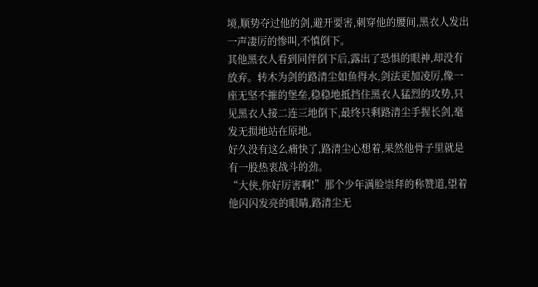境,顺势夺过他的剑,避开要害,刺穿他的腰间,黑衣人发出一声凄厉的惨叫,不慎倒下。
其他黑衣人看到同伴倒下后,露出了恐惧的眼神,却没有放弃。转木为剑的路清尘如鱼得水,剑法更加凌厉,像一座无坚不摧的堡垒,稳稳地抵挡住黑衣人猛烈的攻势,只见黑衣人接二连三地倒下,最终只剩路清尘手握长剑,毫发无损地站在原地。
好久没有这么痛快了,路清尘心想着,果然他骨子里就是有一股热衷战斗的劲。
“大侠,你好厉害啊!”那个少年满脸崇拜的称赞道,望着他闪闪发亮的眼睛,路清尘无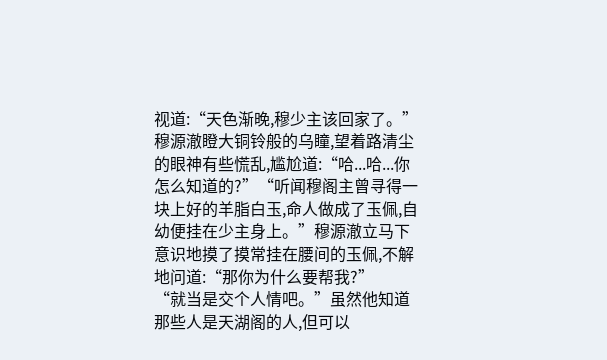视道:“天色渐晚,穆少主该回家了。”
穆源澈瞪大铜铃般的乌瞳,望着路清尘的眼神有些慌乱,尴尬道:“哈...哈...你怎么知道的?”“听闻穆阁主曾寻得一块上好的羊脂白玉,命人做成了玉佩,自幼便挂在少主身上。”穆源澈立马下意识地摸了摸常挂在腰间的玉佩,不解地问道:“那你为什么要帮我?”
“就当是交个人情吧。”虽然他知道那些人是天湖阁的人,但可以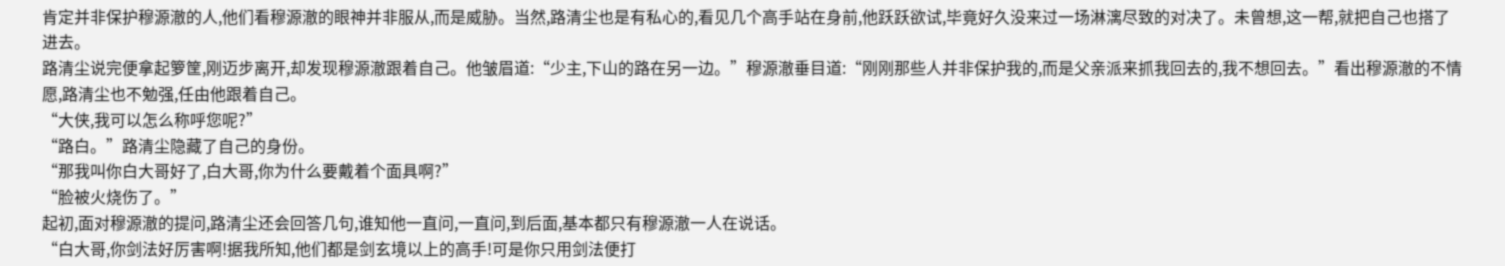肯定并非保护穆源澈的人,他们看穆源澈的眼神并非服从,而是威胁。当然,路清尘也是有私心的,看见几个高手站在身前,他跃跃欲试,毕竟好久没来过一场淋漓尽致的对决了。未曾想,这一帮,就把自己也搭了进去。
路清尘说完便拿起箩筐,刚迈步离开,却发现穆源澈跟着自己。他皱眉道:“少主,下山的路在另一边。”穆源澈垂目道:“刚刚那些人并非保护我的,而是父亲派来抓我回去的,我不想回去。”看出穆源澈的不情愿,路清尘也不勉强,任由他跟着自己。
“大侠,我可以怎么称呼您呢?”
“路白。”路清尘隐藏了自己的身份。
“那我叫你白大哥好了,白大哥,你为什么要戴着个面具啊?”
“脸被火烧伤了。”
起初,面对穆源澈的提问,路清尘还会回答几句,谁知他一直问,一直问,到后面,基本都只有穆源澈一人在说话。
“白大哥,你剑法好厉害啊!据我所知,他们都是剑玄境以上的高手!可是你只用剑法便打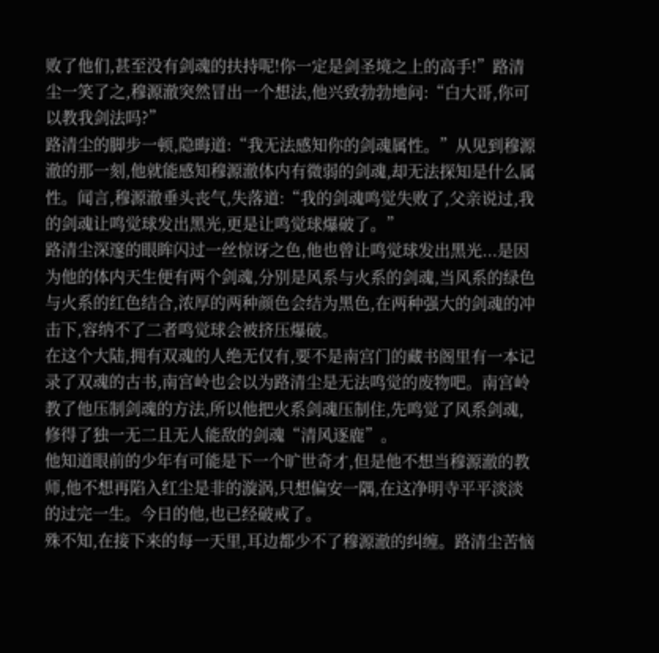败了他们,甚至没有剑魂的扶持呢!你一定是剑圣境之上的高手!”路清尘一笑了之,穆源澈突然冒出一个想法,他兴致勃勃地问:“白大哥,你可以教我剑法吗?”
路清尘的脚步一顿,隐晦道:“我无法感知你的剑魂属性。”从见到穆源澈的那一刻,他就能感知穆源澈体内有微弱的剑魂,却无法探知是什么属性。闻言,穆源澈垂头丧气,失落道:“我的剑魂鸣觉失败了,父亲说过,我的剑魂让鸣觉球发出黑光,更是让鸣觉球爆破了。”
路清尘深邃的眼眸闪过一丝惊讶之色,他也曾让鸣觉球发出黑光...是因为他的体内天生便有两个剑魂,分别是风系与火系的剑魂,当风系的绿色与火系的红色结合,浓厚的两种颜色会结为黑色,在两种强大的剑魂的冲击下,容纳不了二者鸣觉球会被挤压爆破。
在这个大陆,拥有双魂的人绝无仅有,要不是南宫门的藏书阁里有一本记录了双魂的古书,南宫岭也会以为路清尘是无法鸣觉的废物吧。南宫岭教了他压制剑魂的方法,所以他把火系剑魂压制住,先鸣觉了风系剑魂,修得了独一无二且无人能敌的剑魂“清风逐鹿”。
他知道眼前的少年有可能是下一个旷世奇才,但是他不想当穆源澈的教师,他不想再陷入红尘是非的漩涡,只想偏安一隅,在这净明寺平平淡淡的过完一生。今日的他,也已经破戒了。
殊不知,在接下来的每一天里,耳边都少不了穆源澈的纠缠。路清尘苦恼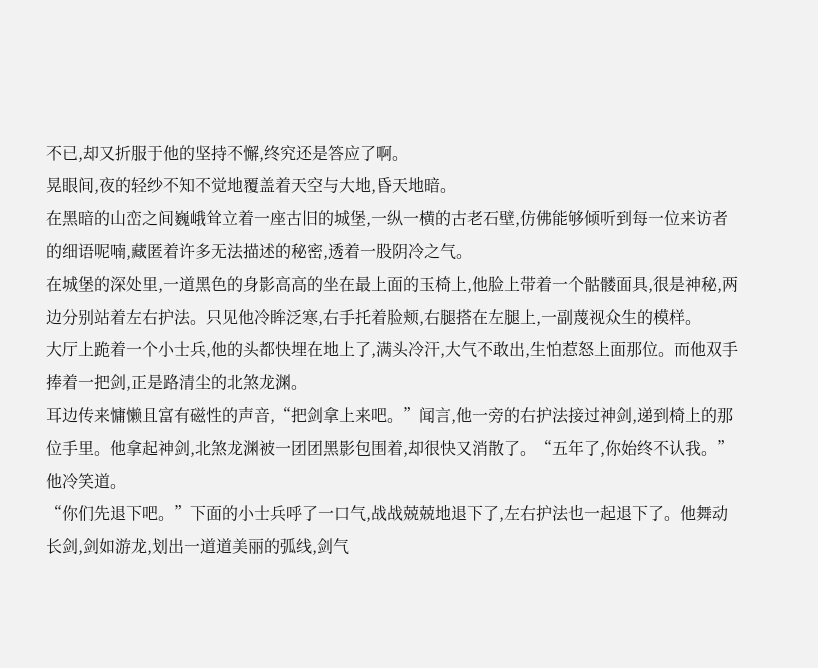不已,却又折服于他的坚持不懈,终究还是答应了啊。
晃眼间,夜的轻纱不知不觉地覆盖着天空与大地,昏天地暗。
在黑暗的山峦之间巍峨耸立着一座古旧的城堡,一纵一横的古老石壁,仿佛能够倾听到每一位来访者的细语呢喃,藏匿着许多无法描述的秘密,透着一股阴冷之气。
在城堡的深处里,一道黑色的身影高高的坐在最上面的玉椅上,他脸上带着一个骷髅面具,很是神秘,两边分别站着左右护法。只见他冷眸泛寒,右手托着脸颊,右腿搭在左腿上,一副蔑视众生的模样。
大厅上跪着一个小士兵,他的头都快埋在地上了,满头冷汗,大气不敢出,生怕惹怒上面那位。而他双手捧着一把剑,正是路清尘的北煞龙渊。
耳边传来慵懒且富有磁性的声音,“把剑拿上来吧。”闻言,他一旁的右护法接过神剑,递到椅上的那位手里。他拿起神剑,北煞龙渊被一团团黑影包围着,却很快又消散了。“五年了,你始终不认我。”他冷笑道。
“你们先退下吧。”下面的小士兵呼了一口气,战战兢兢地退下了,左右护法也一起退下了。他舞动长剑,剑如游龙,划出一道道美丽的弧线,剑气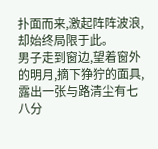扑面而来,激起阵阵波浪,却始终局限于此。
男子走到窗边,望着窗外的明月,摘下狰狞的面具,露出一张与路清尘有七八分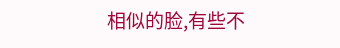相似的脸,有些不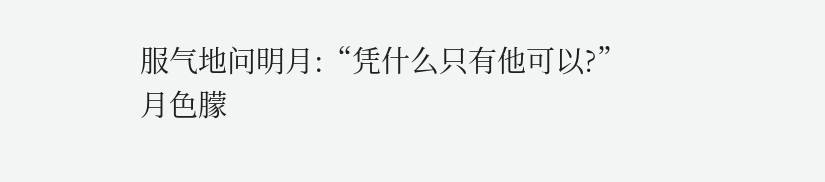服气地问明月:“凭什么只有他可以?”
月色朦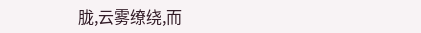胧,云雾缭绕,而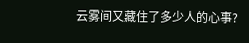云雾间又藏住了多少人的心事?